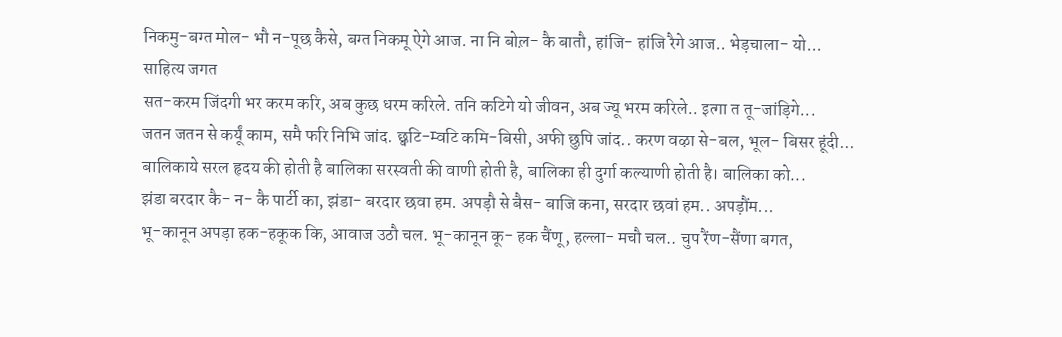निकमु-बग्त मोल- भौ न-पूछ कैसे, बग्त निकमू ऐगे आज. ना नि बोल़- कै बातौ, हांजि- हांजि रैगे आज.. भेड़चाला- यो...
साहित्य जगत
सत-करम जिंदगी भर करम करि, अब कुछ धरम करिले. तनि कटिगे यो जीवन, अब ज्यू भरम करिले.. इत्गा त तू-जांड़िगे...
जतन जतन से कर्यूं काम, समै फरि निभि जांद. छ्वटि-म्वटि कमि-बिसी, अफी छुपि जांद.. करण वऴा से-बल, भूल- बिसर हूंदी...
बालिकाये सरल हृदय की होती है बालिका सरस्वती की वाणी होती है, बालिका ही दुर्गा कल्याणी होती है। बालिका को...
झंडा बरदार कै- न- कै पार्टी का, झंडा- बरदार छवा हम. अपड़ौ से बैस- बाजि कना, सरदार छवां हम.. अपड़ौंम...
भू-कानून अपड़ा हक-हकूक कि, आवाज उठौ चल. भू-कानून कू- हक चैंणू, हल्ला- मचौ चल.. चुप रैंण-सैंणा बगत,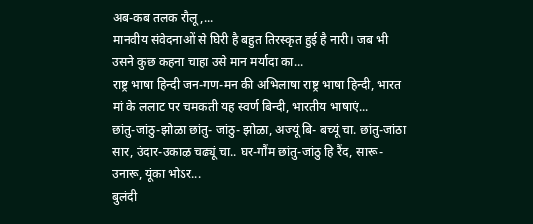अब-कब तलक रौलू,...
मानवीय संवेदनाओं से घिरी है बहुत तिरस्कृत हुई है नारी। जब भी उसने कुछ कहना चाहा उसे मान मर्यादा का...
राष्ट्र भाषा हिन्दी जन-गण-मन की अभिलाषा राष्ट्र भाषा हिन्दी, भारत मां के ललाट पर चमकती यह स्वर्ण बिन्दी, भारतीय भाषाएं...
छांतु-जांठु-झोळा छांतु- जांठु- झोळा, अज्यूं बि- बच्यूं चा. छांतु-जांठा सार, उंदार-उकाऴ चढ्यूं चा.. घर-गौंम छांतु-जांठु हि रैंद, सारू-उनारू, यूंका भोऽर...
बुलंदी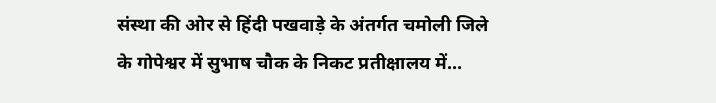संस्था की ओर से हिंदी पखवाड़े के अंतर्गत चमोली जिले के गोपेश्वर में सुभाष चौक के निकट प्रतीक्षालय में...